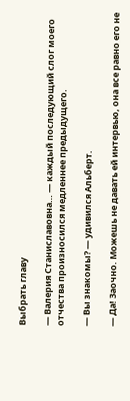Выбрать главу

— Валерия Станиславовна… — каждый последующий слог моего отчества произносился медленнее предыдущего.

— Вы знакомы? — удивился Альберт.

— Да! Заочно. Можешь не давать ей интервью, она все равно его не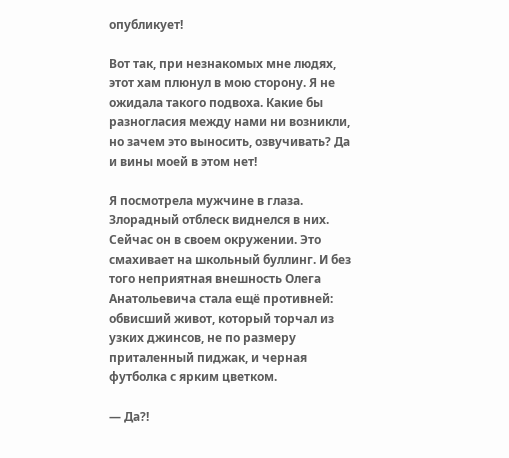опубликует!

Вот так, при незнакомых мне людях, этот хам плюнул в мою сторону. Я не ожидала такого подвоха. Какие бы разногласия между нами ни возникли, но зачем это выносить, озвучивать? Да и вины моей в этом нет!

Я посмотрела мужчине в глаза. Злорадный отблеск виднелся в них. Сейчас он в своем окружении. Это смахивает на школьный буллинг. И без того неприятная внешность Олега Анатольевича стала ещё противней: обвисший живот, который торчал из узких джинсов, не по размеру приталенный пиджак, и черная футболка с ярким цветком.

— Да?!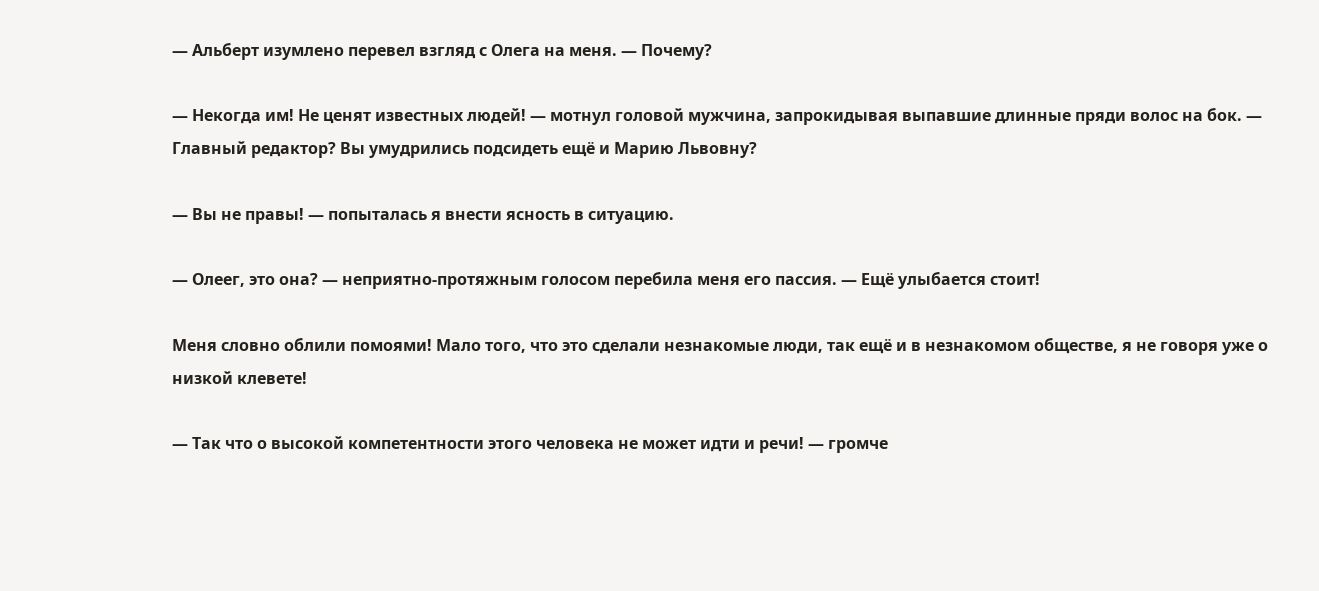— Альберт изумлено перевел взгляд с Олега на меня. — Почему?

— Некогда им! Не ценят известных людей! — мотнул головой мужчина, запрокидывая выпавшие длинные пряди волос на бок. — Главный редактор? Вы умудрились подсидеть ещё и Марию Львовну?

— Вы не правы! — попыталась я внести ясность в ситуацию.

— Олеег, это она? — неприятно-протяжным голосом перебила меня его пассия. — Ещё улыбается стоит!

Меня словно облили помоями! Мало того, что это сделали незнакомые люди, так ещё и в незнакомом обществе, я не говоря уже о низкой клевете!

— Так что о высокой компетентности этого человека не может идти и речи! — громче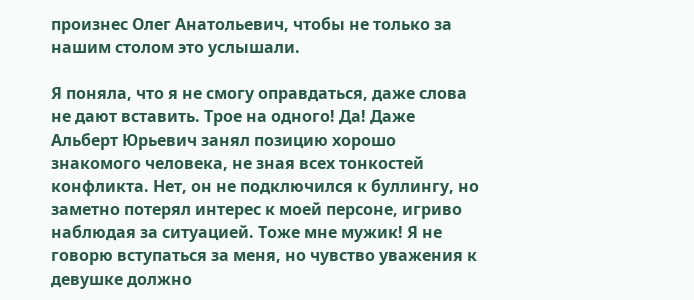произнес Олег Анатольевич, чтобы не только за нашим столом это услышали.

Я поняла, что я не смогу оправдаться, даже слова не дают вставить. Трое на одного! Да! Даже Альберт Юрьевич занял позицию хорошо знакомого человека, не зная всех тонкостей конфликта. Нет, он не подключился к буллингу, но заметно потерял интерес к моей персоне, игриво наблюдая за ситуацией. Тоже мне мужик! Я не говорю вступаться за меня, но чувство уважения к девушке должно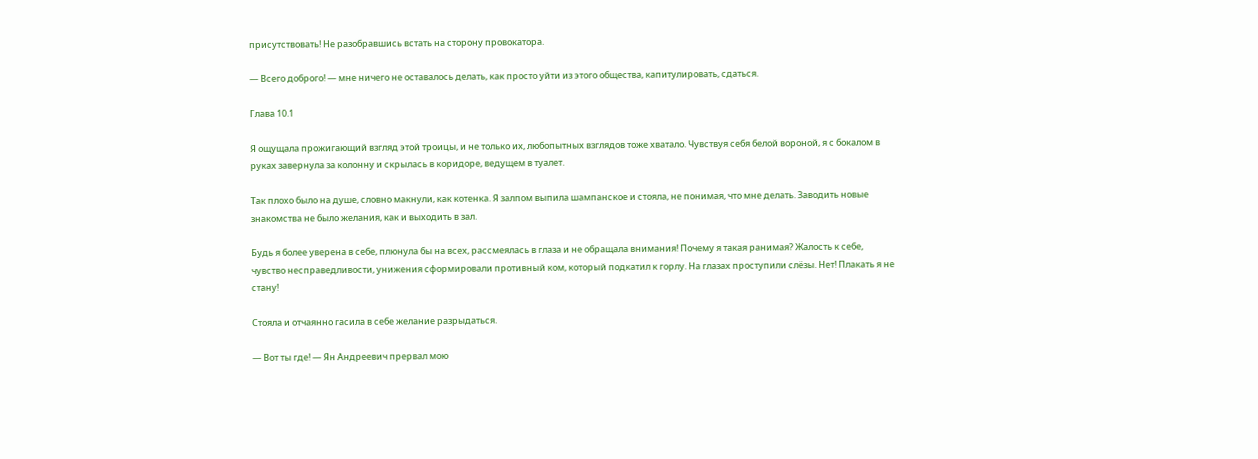присутствовать! Не разобравшись встать на сторону провокатора.

— Всего доброго! — мне ничего не оставалось делать, как просто уйти из этого общества, капитулировать, сдаться.

Глава 10.1

Я ощущала прожигающий взгляд этой троицы, и не только их, любопытных взглядов тоже хватало. Чувствуя себя белой вороной, я с бокалом в руках завернула за колонну и скрылась в коридоре, ведущем в туалет.

Так плохо было на душе, словно макнули, как котенка. Я залпом выпила шампанское и стояла, не понимая, что мне делать. Заводить новые знакомства не было желания, как и выходить в зал.

Будь я более уверена в себе, плюнула бы на всех, рассмеялась в глаза и не обращала внимания! Почему я такая ранимая? Жалость к себе, чувство несправедливости, унижения сформировали противный ком, который подкатил к горлу. На глазах проступили слёзы. Нет! Плакать я не стану!

Стояла и отчаянно гасила в себе желание разрыдаться.

— Вот ты где! — Ян Андреевич прервал мою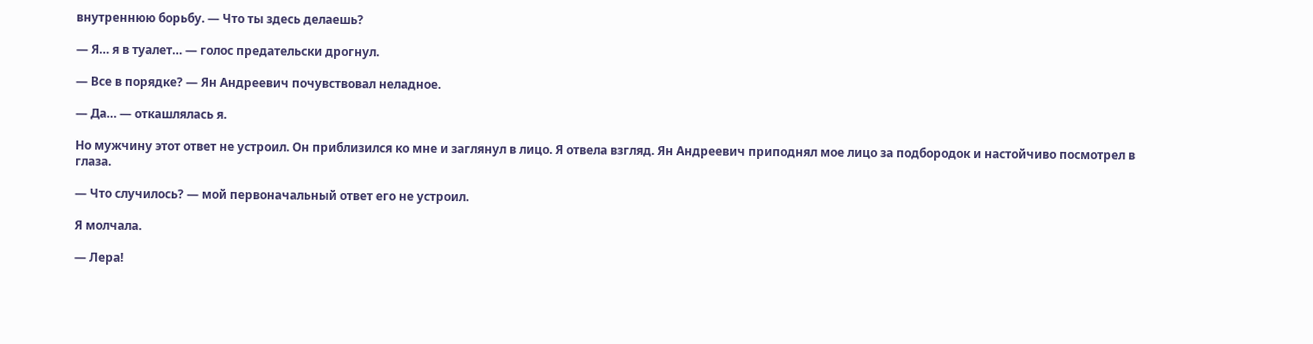внутреннюю борьбу. — Что ты здесь делаешь?

— Я… я в туалет… — голос предательски дрогнул.

— Все в порядке? — Ян Андреевич почувствовал неладное.

— Да… — откашлялась я.

Но мужчину этот ответ не устроил. Он приблизился ко мне и заглянул в лицо. Я отвела взгляд. Ян Андреевич приподнял мое лицо за подбородок и настойчиво посмотрел в глаза.

— Что случилось? — мой первоначальный ответ его не устроил.

Я молчала.

— Лера!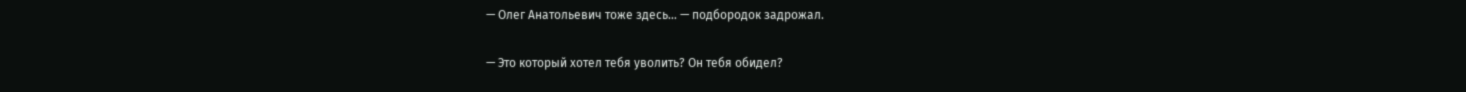— Олег Анатольевич тоже здесь… — подбородок задрожал.

— Это который хотел тебя уволить? Он тебя обидел?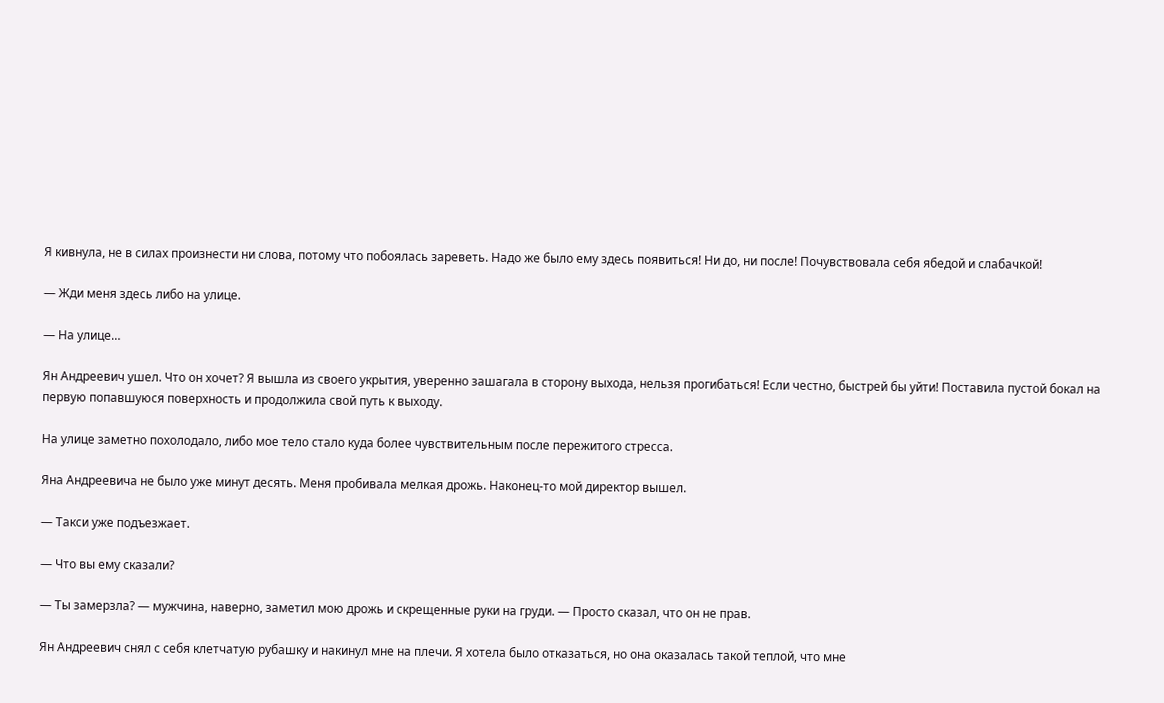Я кивнула, не в силах произнести ни слова, потому что побоялась зареветь. Надо же было ему здесь появиться! Ни до, ни после! Почувствовала себя ябедой и слабачкой!

— Жди меня здесь либо на улице.

— На улице…

Ян Андреевич ушел. Что он хочет? Я вышла из своего укрытия, уверенно зашагала в сторону выхода, нельзя прогибаться! Если честно, быстрей бы уйти! Поставила пустой бокал на первую попавшуюся поверхность и продолжила свой путь к выходу.

На улице заметно похолодало, либо мое тело стало куда более чувствительным после пережитого стресса.

Яна Андреевича не было уже минут десять. Меня пробивала мелкая дрожь. Наконец-то мой директор вышел.

— Такси уже подъезжает.

— Что вы ему сказали?

— Ты замерзла? — мужчина, наверно, заметил мою дрожь и скрещенные руки на груди. — Просто сказал, что он не прав.

Ян Андреевич снял с себя клетчатую рубашку и накинул мне на плечи. Я хотела было отказаться, но она оказалась такой теплой, что мне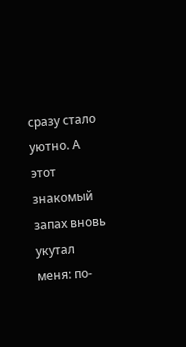сразу стало уютно. А этот знакомый запах вновь укутал меня: по-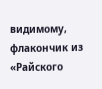видимому, флакончик из «Райского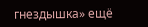гнездышка» ещё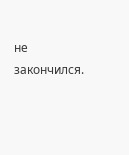не закончился.